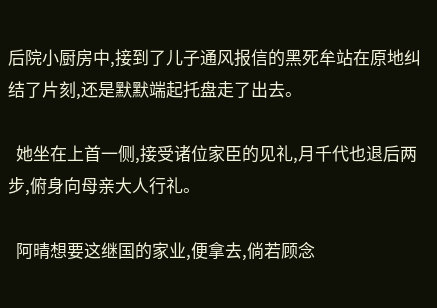后院小厨房中,接到了儿子通风报信的黑死牟站在原地纠结了片刻,还是默默端起托盘走了出去。

  她坐在上首一侧,接受诸位家臣的见礼,月千代也退后两步,俯身向母亲大人行礼。

  阿晴想要这继国的家业,便拿去,倘若顾念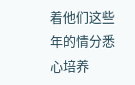着他们这些年的情分悉心培养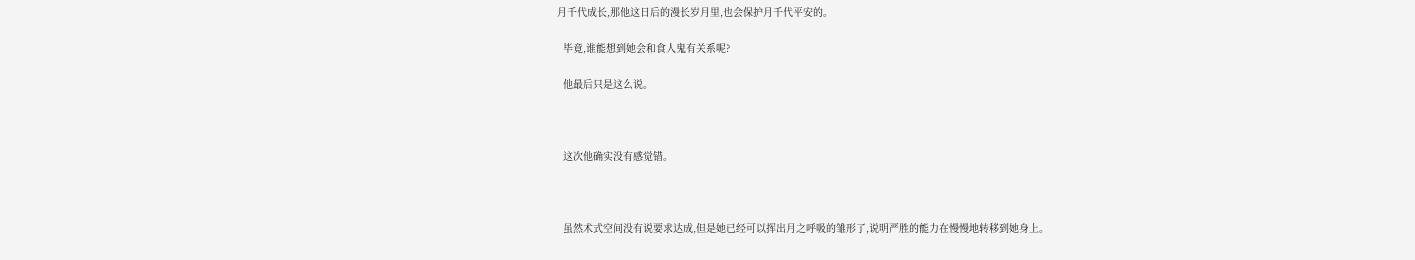月千代成长,那他这日后的漫长岁月里,也会保护月千代平安的。

  毕竟,谁能想到她会和食人鬼有关系呢?

  他最后只是这么说。



  这次他确实没有感觉错。



  虽然术式空间没有说要求达成,但是她已经可以挥出月之呼吸的雏形了,说明严胜的能力在慢慢地转移到她身上。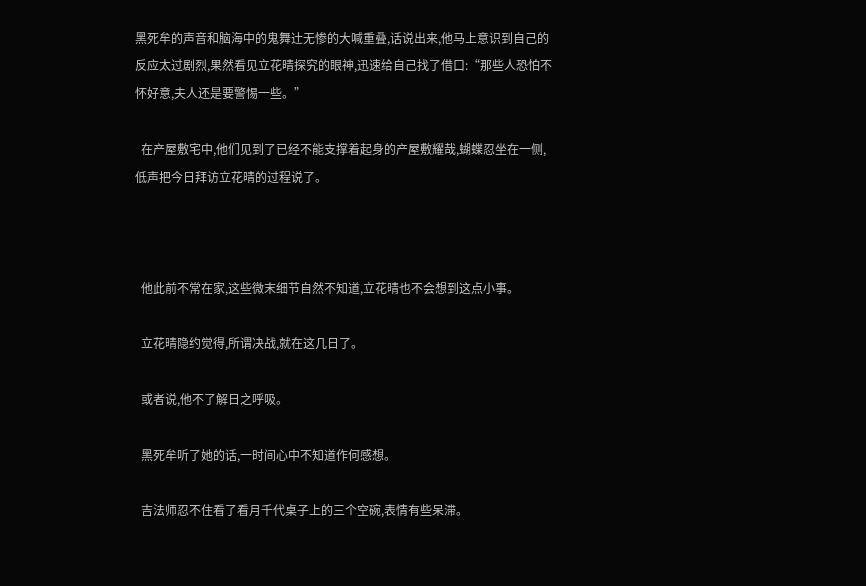黑死牟的声音和脑海中的鬼舞辻无惨的大喊重叠,话说出来,他马上意识到自己的反应太过剧烈,果然看见立花晴探究的眼神,迅速给自己找了借口:“那些人恐怕不怀好意,夫人还是要警惕一些。”

  在产屋敷宅中,他们见到了已经不能支撑着起身的产屋敷耀哉,蝴蝶忍坐在一侧,低声把今日拜访立花晴的过程说了。



  他此前不常在家,这些微末细节自然不知道,立花晴也不会想到这点小事。

  立花晴隐约觉得,所谓决战,就在这几日了。

  或者说,他不了解日之呼吸。

  黑死牟听了她的话,一时间心中不知道作何感想。

  吉法师忍不住看了看月千代桌子上的三个空碗,表情有些呆滞。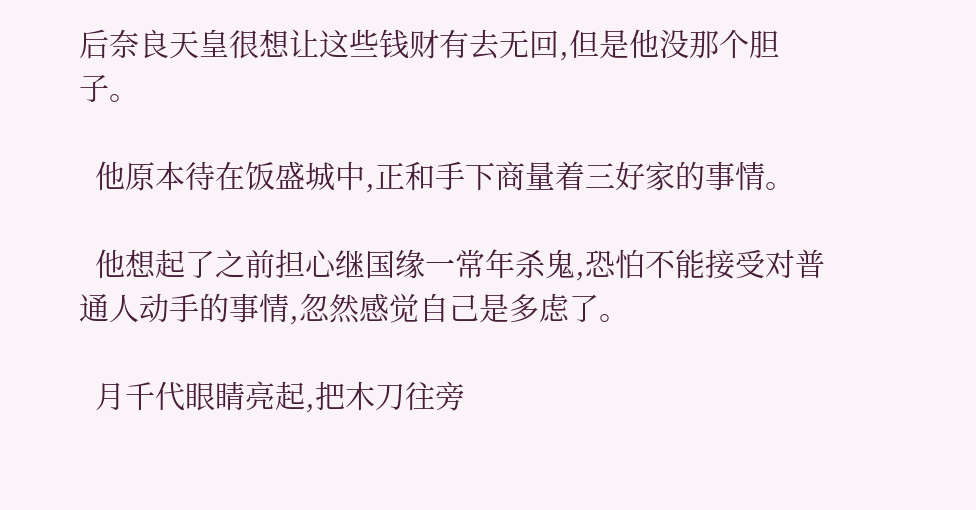后奈良天皇很想让这些钱财有去无回,但是他没那个胆子。

  他原本待在饭盛城中,正和手下商量着三好家的事情。

  他想起了之前担心继国缘一常年杀鬼,恐怕不能接受对普通人动手的事情,忽然感觉自己是多虑了。

  月千代眼睛亮起,把木刀往旁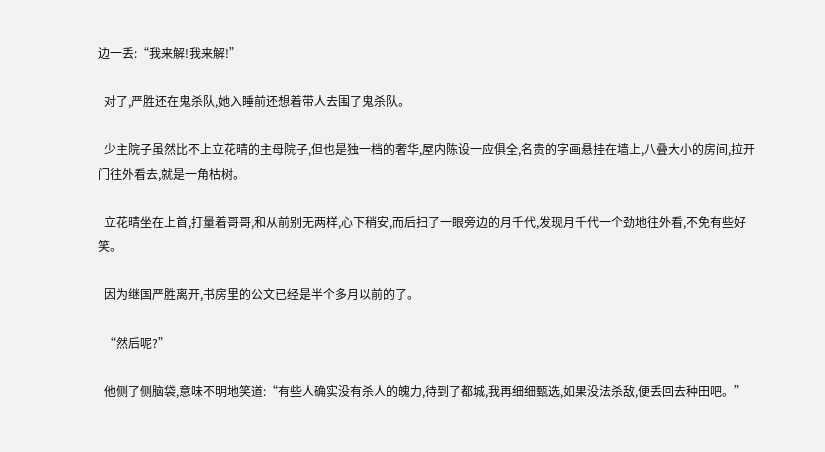边一丢:“我来解!我来解!”

  对了,严胜还在鬼杀队,她入睡前还想着带人去围了鬼杀队。

  少主院子虽然比不上立花晴的主母院子,但也是独一档的奢华,屋内陈设一应俱全,名贵的字画悬挂在墙上,八叠大小的房间,拉开门往外看去,就是一角枯树。

  立花晴坐在上首,打量着哥哥,和从前别无两样,心下稍安,而后扫了一眼旁边的月千代,发现月千代一个劲地往外看,不免有些好笑。

  因为继国严胜离开,书房里的公文已经是半个多月以前的了。

  “然后呢?”

  他侧了侧脑袋,意味不明地笑道:“有些人确实没有杀人的魄力,待到了都城,我再细细甄选,如果没法杀敌,便丢回去种田吧。”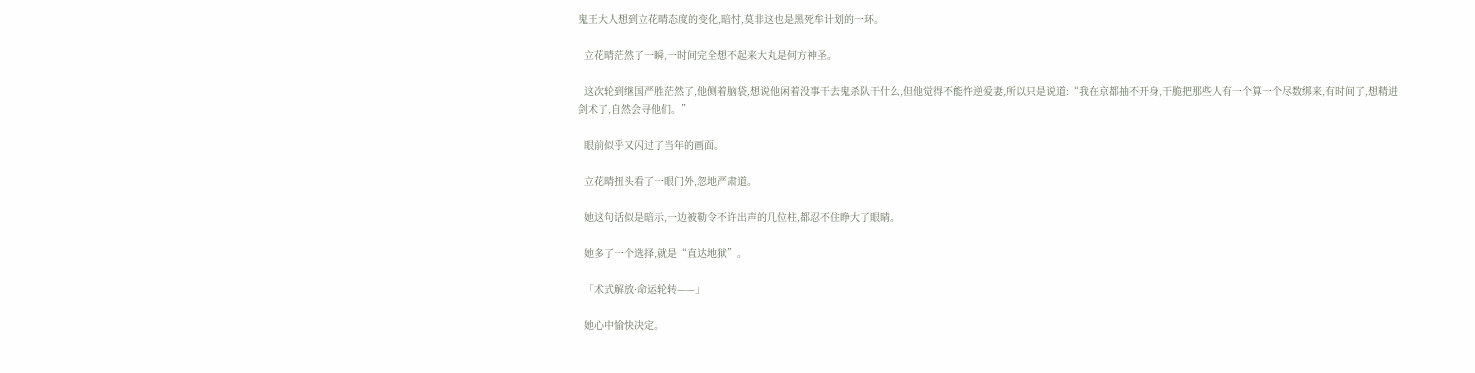鬼王大人想到立花晴态度的变化,暗忖,莫非这也是黑死牟计划的一环。

  立花晴茫然了一瞬,一时间完全想不起来大丸是何方神圣。

  这次轮到继国严胜茫然了,他侧着脑袋,想说他闲着没事干去鬼杀队干什么,但他觉得不能忤逆爱妻,所以只是说道:“我在京都抽不开身,干脆把那些人有一个算一个尽数绑来,有时间了,想精进剑术了,自然会寻他们。”

  眼前似乎又闪过了当年的画面。

  立花晴扭头看了一眼门外,忽地严肃道。

  她这句话似是暗示,一边被勒令不许出声的几位柱,都忍不住睁大了眼睛。

  她多了一个选择,就是“直达地狱”。

  「术式解放·命运轮转——」

  她心中愉快决定。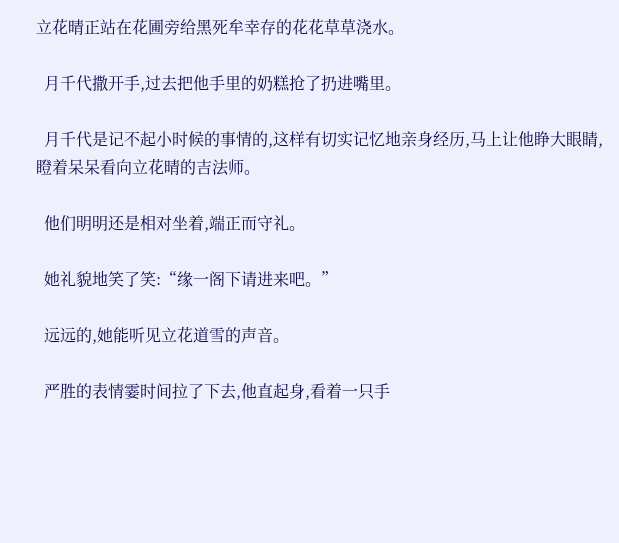立花晴正站在花圃旁给黑死牟幸存的花花草草浇水。

  月千代撒开手,过去把他手里的奶糕抢了扔进嘴里。

  月千代是记不起小时候的事情的,这样有切实记忆地亲身经历,马上让他睁大眼睛,瞪着呆呆看向立花晴的吉法师。

  他们明明还是相对坐着,端正而守礼。

  她礼貌地笑了笑:“缘一阁下请进来吧。”

  远远的,她能听见立花道雪的声音。

  严胜的表情霎时间拉了下去,他直起身,看着一只手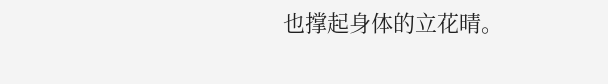也撑起身体的立花晴。